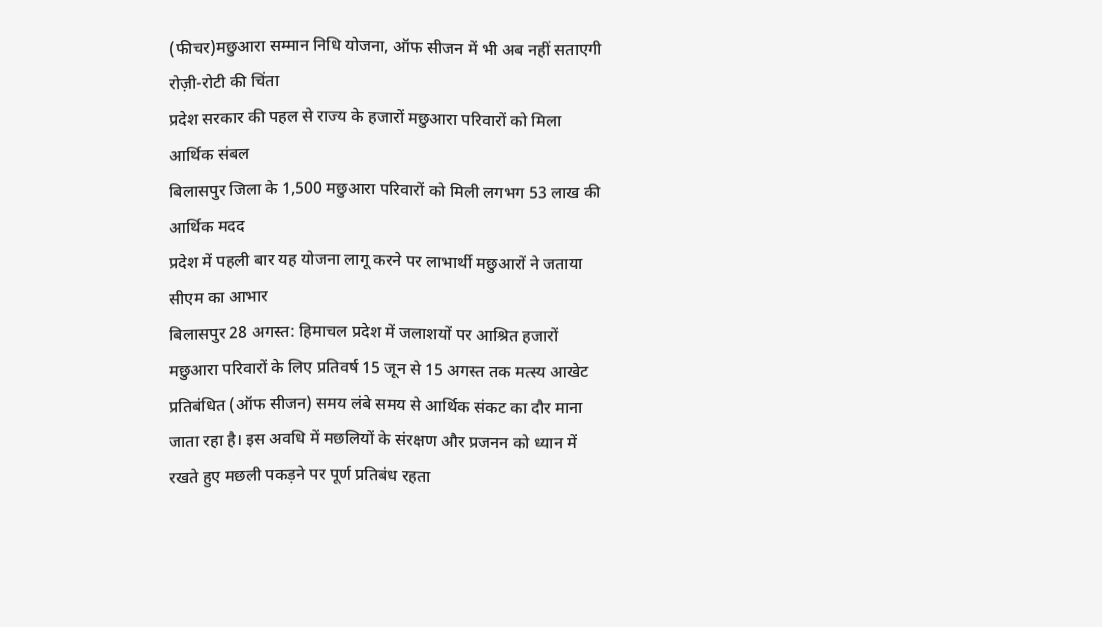(फीचर)मछुआरा सम्मान निधि योजना, ऑफ सीजन में भी अब नहीं सताएगी रोज़ी-रोटी की चिंता
प्रदेश सरकार की पहल से राज्य के हजारों मछुआरा परिवारों को मिला आर्थिक संबल
बिलासपुर जिला के 1,500 मछुआरा परिवारों को मिली लगभग 53 लाख की आर्थिक मदद
प्रदेश में पहली बार यह योजना लागू करने पर लाभार्थी मछुआरों ने जताया सीएम का आभार
बिलासपुर 28 अगस्त: हिमाचल प्रदेश में जलाशयों पर आश्रित हजारों मछुआरा परिवारों के लिए प्रतिवर्ष 15 जून से 15 अगस्त तक मत्स्य आखेट प्रतिबंधित (ऑफ सीजन) समय लंबे समय से आर्थिक संकट का दौर माना जाता रहा है। इस अवधि में मछलियों के संरक्षण और प्रजनन को ध्यान में रखते हुए मछली पकड़ने पर पूर्ण प्रतिबंध रहता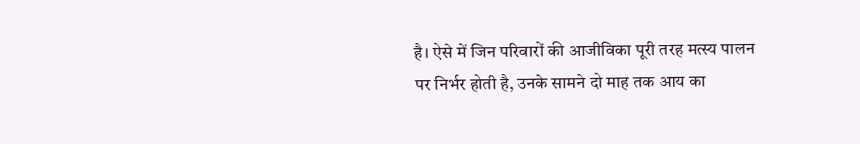है। ऐसे में जिन परिवारों की आजीविका पूरी तरह मत्स्य पालन पर निर्भर होती है, उनके सामने दो माह तक आय का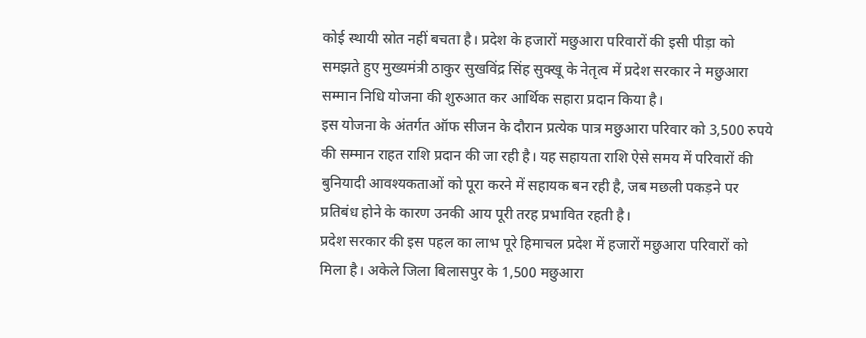कोई स्थायी स्रोत नहीं बचता है। प्रदेश के हजारों मछुआरा परिवारों की इसी पीड़ा को समझते हुए मुख्यमंत्री ठाकुर सुखविंद्र सिंह सुक्खू के नेतृत्व में प्रदेश सरकार ने मछुआरा सम्मान निधि योजना की शुरुआत कर आर्थिक सहारा प्रदान किया है।
इस योजना के अंतर्गत ऑफ सीजन के दौरान प्रत्येक पात्र मछुआरा परिवार को 3,500 रुपये की सम्मान राहत राशि प्रदान की जा रही है। यह सहायता राशि ऐसे समय में परिवारों की बुनियादी आवश्यकताओं को पूरा करने में सहायक बन रही है, जब मछली पकड़ने पर प्रतिबंध होने के कारण उनकी आय पूरी तरह प्रभावित रहती है।
प्रदेश सरकार की इस पहल का लाभ पूरे हिमाचल प्रदेश में हजारों मछुआरा परिवारों को मिला है। अकेले जिला बिलासपुर के 1,500 मछुआरा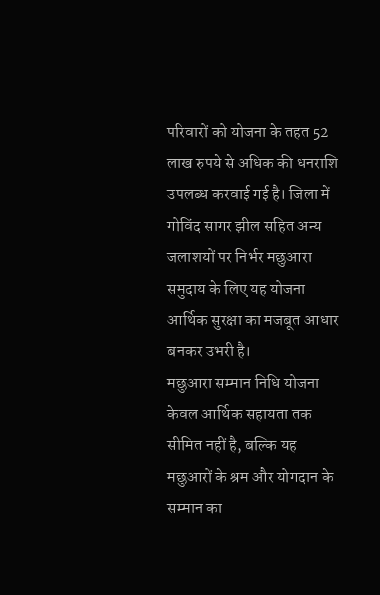परिवारों को योजना के तहत 52 लाख रुपये से अधिक की धनराशि उपलब्ध करवाई गई है। जिला में गोविंद सागर झील सहित अन्य जलाशयों पर निर्भर मछुआरा समुदाय के लिए यह योजना आर्थिक सुरक्षा का मजबूत आधार बनकर उभरी है।
मछुआरा सम्मान निधि योजना केवल आर्थिक सहायता तक सीमित नहीं है, बल्कि यह मछुआरों के श्रम और योगदान के सम्मान का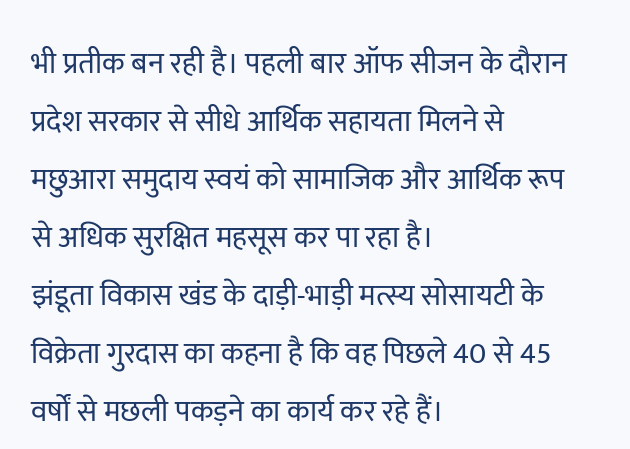भी प्रतीक बन रही है। पहली बार ऑफ सीजन के दौरान प्रदेश सरकार से सीधे आर्थिक सहायता मिलने से मछुआरा समुदाय स्वयं को सामाजिक और आर्थिक रूप से अधिक सुरक्षित महसूस कर पा रहा है।
झंडूता विकास खंड के दाड़ी-भाड़ी मत्स्य सोसायटी के विक्रेता गुरदास का कहना है कि वह पिछले 40 से 45 वर्षों से मछली पकड़ने का कार्य कर रहे हैं।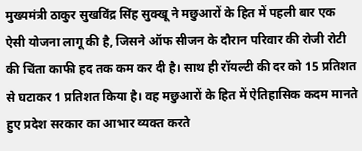मुख्यमंत्री ठाकुर सुखविंद्र सिंह सुक्खू ने मछुआरों के हित में पहली बार एक ऐसी योजना लागू की है, जिसने ऑफ सीजन के दौरान परिवार की रोजी रोटी की चिंता काफी हद तक कम कर दी है। साथ ही रॉयल्टी की दर को 15 प्रतिशत से घटाकर 1 प्रतिशत किया है। वह मछुआरों के हित में ऐतिहासिक कदम मानते हुए प्रदेश सरकार का आभार व्यक्त करते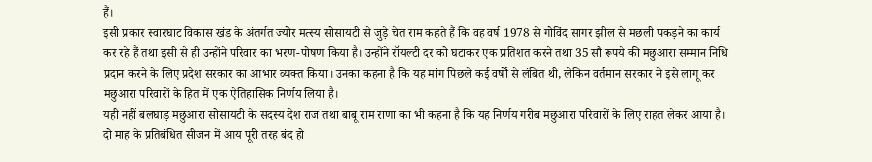हैं।
इसी प्रकार स्वारघाट विकास खंड के अंतर्गत ज्योर मत्स्य सोसायटी से जुड़े चेत राम कहते हैं कि वह वर्ष 1978 से गोविंद सागर झील से मछली पकड़ने का कार्य कर रहे हैं तथा इसी से ही उन्होंने परिवार का भरण-पोषण किया है। उन्होंने रॉयल्टी दर को घटाकर एक प्रतिशत करने तथा 35 सौ रूपये की मछुआरा सम्मान निधि प्रदान करने के लिए प्रदेश सरकार का आभार व्यक्त किया। उनका कहना है कि यह मांग पिछले कई वर्षों से लंबित थी, लेकिन वर्तमान सरकार ने इसे लागू कर मछुआरा परिवारों के हित में एक ऐतिहासिक निर्णय लिया है।
यही नहीं बलघाड़ मछुआरा सोसायटी के सदस्य देश राज तथा बाबू राम राणा का भी कहना है कि यह निर्णय गरीब मछुआरा परिवारों के लिए राहत लेकर आया है। दो माह के प्रतिबंधित सीजन में आय पूरी तरह बंद हो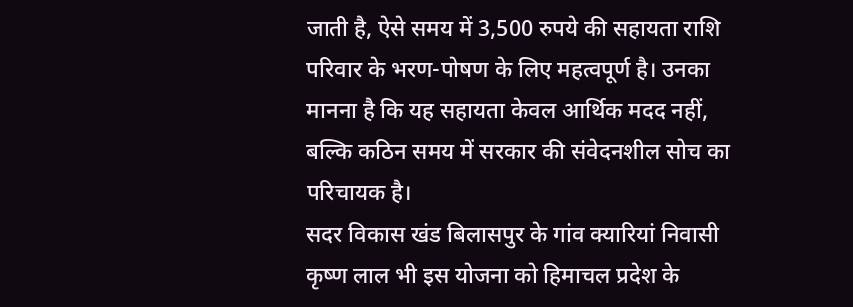जाती है, ऐसे समय में 3,500 रुपये की सहायता राशि परिवार के भरण-पोषण के लिए महत्वपूर्ण है। उनका मानना है कि यह सहायता केवल आर्थिक मदद नहीं, बल्कि कठिन समय में सरकार की संवेदनशील सोच का परिचायक है।
सदर विकास खंड बिलासपुर के गांव क्यारियां निवासी कृष्ण लाल भी इस योजना को हिमाचल प्रदेश के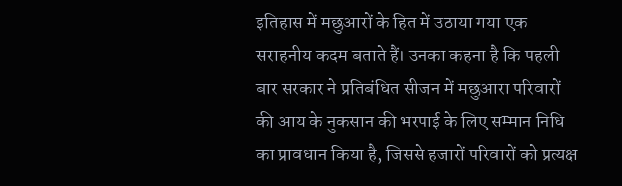इतिहास में मछुआरों के हित में उठाया गया एक सराहनीय कदम बताते हैं। उनका कहना है कि पहली बार सरकार ने प्रतिबंधित सीजन में मछुआरा परिवारों की आय के नुकसान की भरपाई के लिए सम्मान निधि का प्रावधान किया है, जिससे हजारों परिवारों को प्रत्यक्ष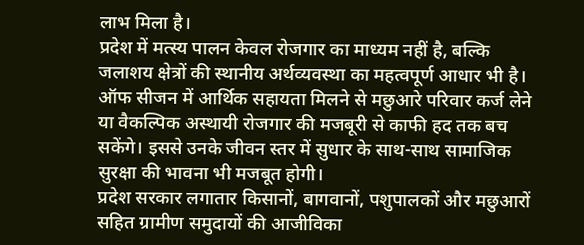लाभ मिला है।
प्रदेश में मत्स्य पालन केवल रोजगार का माध्यम नहीं है, बल्कि जलाशय क्षेत्रों की स्थानीय अर्थव्यवस्था का महत्वपूर्ण आधार भी है। ऑफ सीजन में आर्थिक सहायता मिलने से मछुआरे परिवार कर्ज लेने या वैकल्पिक अस्थायी रोजगार की मजबूरी से काफी हद तक बच सकेंगे। इससे उनके जीवन स्तर में सुधार के साथ-साथ सामाजिक सुरक्षा की भावना भी मजबूत होगी।
प्रदेश सरकार लगातार किसानों, बागवानों, पशुपालकों और मछुआरों सहित ग्रामीण समुदायों की आजीविका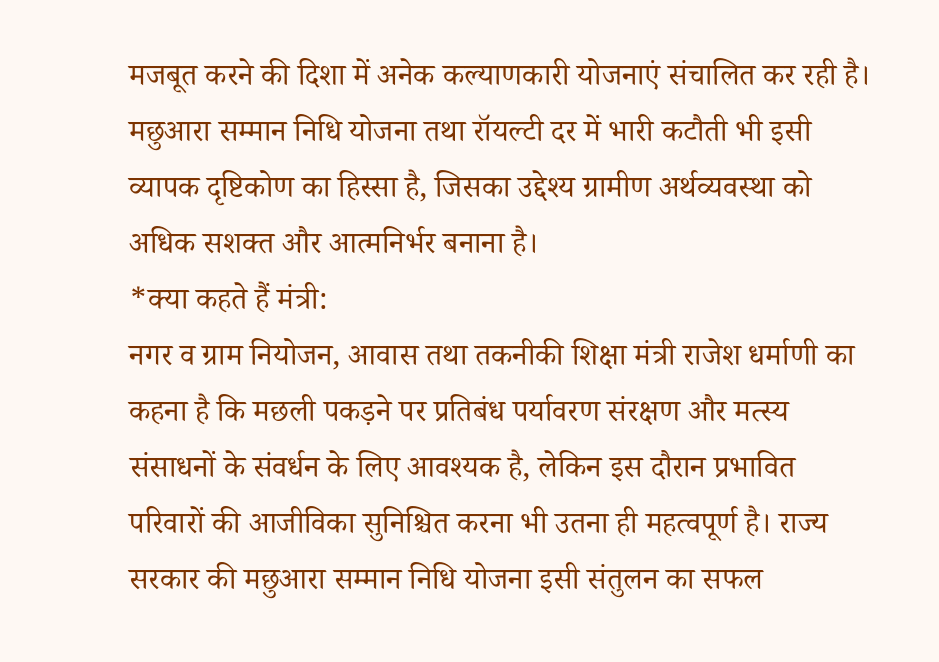मजबूत करने की दिशा में अनेक कल्याणकारी योजनाएं संचालित कर रही है। मछुआरा सम्मान निधि योजना तथा रॉयल्टी दर में भारी कटौती भी इसी व्यापक दृष्टिकोण का हिस्सा है, जिसका उद्देश्य ग्रामीण अर्थव्यवस्था को अधिक सशक्त और आत्मनिर्भर बनाना है।
*क्या कहते हैं मंत्री:
नगर व ग्राम नियोजन, आवास तथा तकनीकी शिक्षा मंत्री राजेश धर्माणी का कहना है कि मछली पकड़ने पर प्रतिबंध पर्यावरण संरक्षण और मत्स्य संसाधनों के संवर्धन के लिए आवश्यक है, लेकिन इस दौरान प्रभावित परिवारों की आजीविका सुनिश्चित करना भी उतना ही महत्वपूर्ण है। राज्य सरकार की मछुआरा सम्मान निधि योजना इसी संतुलन का सफल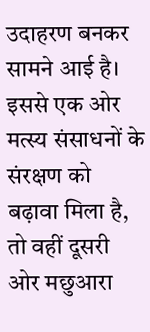उदाहरण बनकर सामने आई है। इससे एक ओर मत्स्य संसाधनों के संरक्षण को बढ़ावा मिला है, तो वहीं दूसरी ओर मछुआरा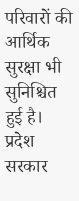परिवारों की आर्थिक सुरक्षा भी सुनिश्चित हुई है। प्रदेश सरकार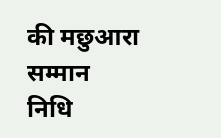की मछुआरा सम्मान निधि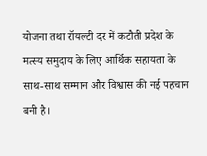योजना तथा रॉयल्टी दर में कटौती प्रदेश के मत्स्य समुदाय के लिए आर्थिक सहायता के साथ-साथ सम्मान और विश्वास की नई पहचान बनी है।